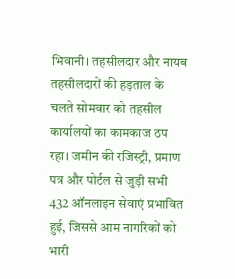भिवानी। तहसीलदार और नायब तहसीलदारों की हड़ताल के चलते सोमवार को तहसील कार्यालयों का कामकाज ठप रहा। जमीन की रजिस्ट्री, प्रमाण पत्र और पोर्टल से जुड़ी सभी 432 ऑनलाइन सेवाएं प्रभावित हुई, जिससे आम नागरिकों को भारी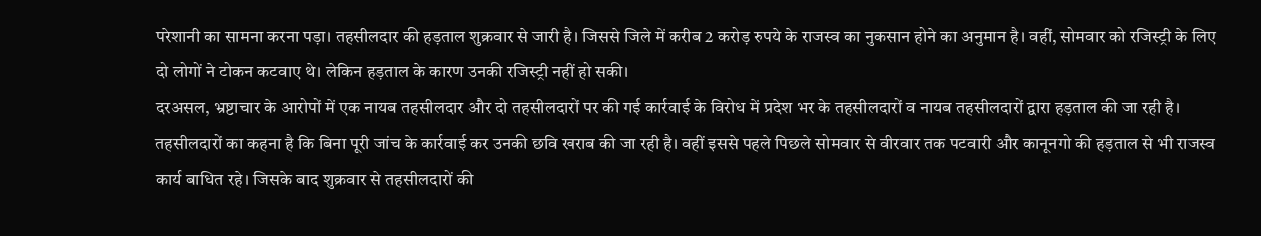परेशानी का सामना करना पड़ा। तहसीलदार की हड़ताल शुक्रवार से जारी है। जिससे जिले में करीब 2 करोड़ रुपये के राजस्व का नुकसान होने का अनुमान है। वहीं, सोमवार को रजिस्ट्री के लिए दो लोगों ने टोकन कटवाए थे। लेकिन हड़ताल के कारण उनकी रजिस्ट्री नहीं हो सकी।
दरअसल, भ्रष्टाचार के आरोपों में एक नायब तहसीलदार और दो तहसीलदारों पर की गई कार्रवाई के विरोध में प्रदेश भर के तहसीलदारों व नायब तहसीलदारों द्वारा हड़ताल की जा रही है। तहसीलदारों का कहना है कि बिना पूरी जांच के कार्रवाई कर उनकी छवि खराब की जा रही है। वहीं इससे पहले पिछले सोमवार से वीरवार तक पटवारी और कानूनगो की हड़ताल से भी राजस्व कार्य बाधित रहे। जिसके बाद शुक्रवार से तहसीलदारों की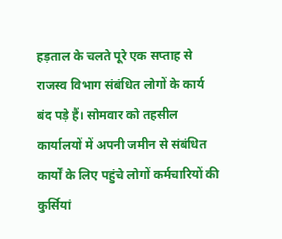हड़ताल के चलते पूरे एक सप्ताह से राजस्व विभाग संबंधित लोगों के कार्य बंद पड़े हैं। सोमवार को तहसील कार्यालयों में अपनी जमीन से संबंधित कार्यों के लिए पहुंचे लोगों कर्मचारियों की कुर्सियां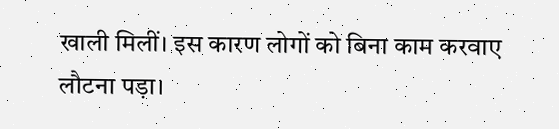खाली मिलीं। इस कारण लोगों को बिना काम करवाए लौटना पड़ा।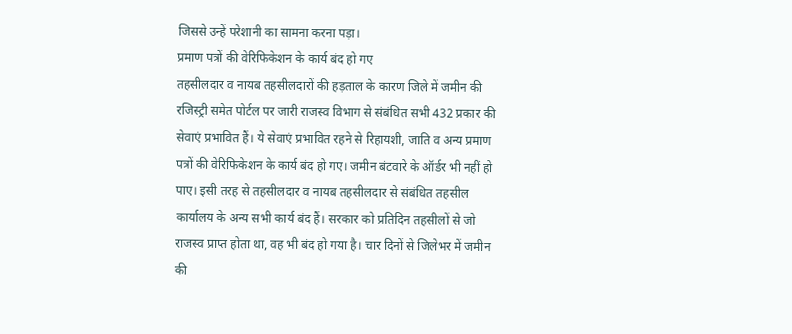जिससे उन्हें परेशानी का सामना करना पड़ा।
प्रमाण पत्रों की वेरिफिकेशन के कार्य बंद हो गए
तहसीलदार व नायब तहसीलदारों की हड़ताल के कारण जिले में जमीन की रजिस्ट्री समेत पोर्टल पर जारी राजस्व विभाग से संबंधित सभी 432 प्रकार की सेवाएं प्रभावित हैं। ये सेवाएं प्रभावित रहने से रिहायशी, जाति व अन्य प्रमाण पत्रों की वेरिफिकेशन के कार्य बंद हो गए। जमीन बंटवारे के ऑर्डर भी नहीं हो पाए। इसी तरह से तहसीलदार व नायब तहसीलदार से संबंधित तहसील कार्यालय के अन्य सभी कार्य बंद हैं। सरकार को प्रतिदिन तहसीलों से जो राजस्व प्राप्त होता था, वह भी बंद हो गया है। चार दिनों से जिलेभर में जमीन की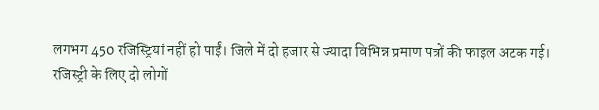लगभग 450 रजिस्ट्रियां नहीं हो पाईं। जिले में दो हजार से ज्यादा विभिन्न प्रमाण पत्रों की फाइल अटक गई।
रजिस्ट्री के लिए दो लोगों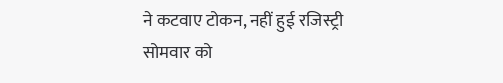ने कटवाए टोकन, नहीं हुई रजिस्ट्री
सोमवार को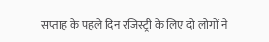सप्ताह के पहले दिन रजिस्ट्री के लिए दो लोगों ने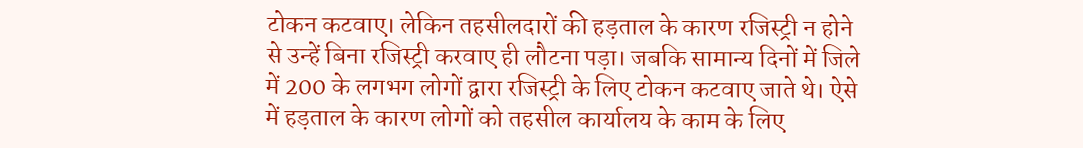टोकन कटवाए। लेकिन तहसीलदारों की हड़ताल के कारण रजिस्ट्री न होने से उन्हें बिना रजिस्ट्री करवाए ही लौटना पड़ा। जबकि सामान्य दिनों में जिले में 200 के लगभग लोगों द्वारा रजिस्ट्री के लिए टोकन कटवाए जाते थे। ऐसे में हड़ताल के कारण लोगों को तहसील कार्यालय के काम के लिए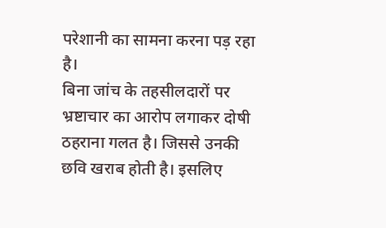परेशानी का सामना करना पड़ रहा है।
बिना जांच के तहसीलदारों पर भ्रष्टाचार का आरोप लगाकर दोषी ठहराना गलत है। जिससे उनकी छवि खराब होती है। इसलिए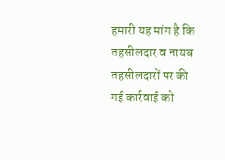हमारी यह मांग है कि तहसीलदार व नायब तहसीलदारों पर की गई कार्रवाई को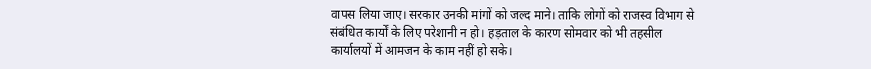वापस लिया जाए। सरकार उनकी मांगों को जल्द माने। ताकि लोगों को राजस्व विभाग से संबंधित कार्यों के लिए परेशानी न हो। हड़ताल के कारण सोमवार को भी तहसील कार्यालयों में आमजन के काम नहीं हो सके।